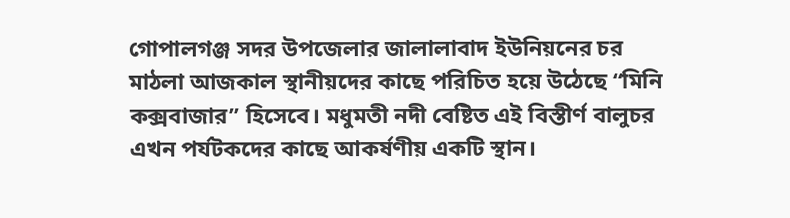গোপালগঞ্জ সদর উপজেলার জালালাবাদ ইউনিয়নের চর মাঠলা আজকাল স্থানীয়দের কাছে পরিচিত হয়ে উঠেছে “মিনি কক্সবাজার” হিসেবে। মধুমতী নদী বেষ্টিত এই বিস্তীর্ণ বালুচর এখন পর্যটকদের কাছে আকর্ষণীয় একটি স্থান।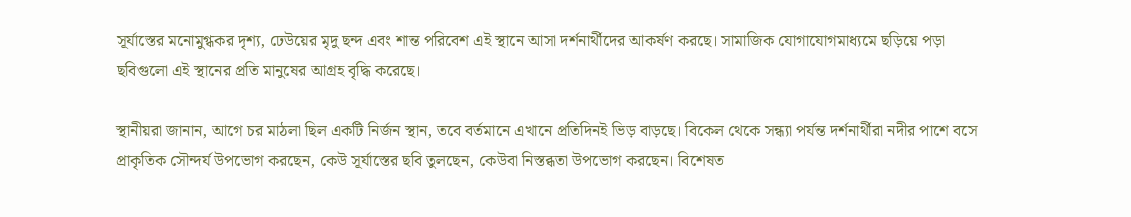সূর্যাস্তের মনোমুগ্ধকর দৃশ্য, ঢেউয়ের মৃদু ছন্দ এবং শান্ত পরিবেশ এই স্থানে আসা দর্শনার্থীদের আকর্ষণ করছে। সামাজিক যোগাযোগমাধ্যমে ছড়িয়ে পড়া ছবিগুলো এই স্থানের প্রতি মানুষের আগ্রহ বৃদ্ধি করেছে।

স্থানীয়রা জানান, আগে চর মাঠলা ছিল একটি নির্জন স্থান, তবে বর্তমানে এখানে প্রতিদিনই ভিড় বাড়ছে। বিকেল থেকে সন্ধ্যা পর্যন্ত দর্শনার্থীরা নদীর পাশে বসে প্রাকৃতিক সৌন্দর্য উপভোগ করছেন, কেউ সূর্যাস্তের ছবি তুলছেন, কেউবা নিস্তব্ধতা উপভোগ করছেন। বিশেষত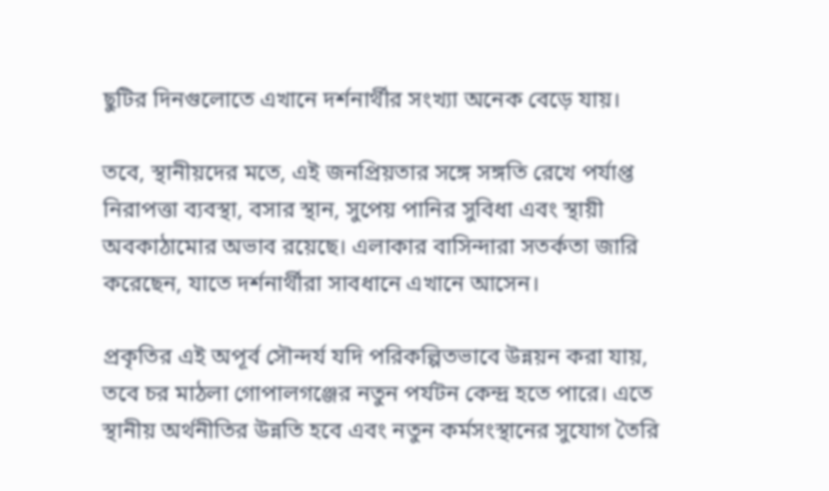ছুটির দিনগুলোতে এখানে দর্শনার্থীর সংখ্যা অনেক বেড়ে যায়।

তবে, স্থানীয়দের মতে, এই জনপ্রিয়তার সঙ্গে সঙ্গতি রেখে পর্যাপ্ত নিরাপত্তা ব্যবস্থা, বসার স্থান, সুপেয় পানির সুবিধা এবং স্থায়ী অবকাঠামোর অভাব রয়েছে। এলাকার বাসিন্দারা সতর্কতা জারি করেছেন, যাতে দর্শনার্থীরা সাবধানে এখানে আসেন।

প্রকৃতির এই অপূর্ব সৌন্দর্য যদি পরিকল্পিতভাবে উন্নয়ন করা যায়, তবে চর মাঠলা গোপালগঞ্জের নতুন পর্যটন কেন্দ্র হতে পারে। এতে স্থানীয় অর্থনীতির উন্নতি হবে এবং নতুন কর্মসংস্থানের সুযোগ তৈরি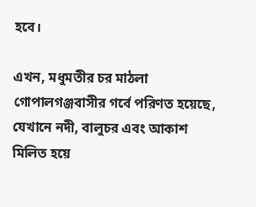হবে।

এখন, মধুমতীর চর মাঠলা গোপালগঞ্জবাসীর গর্বে পরিণত হয়েছে, যেখানে নদী, বালুচর এবং আকাশ মিলিত হয়ে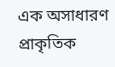এক অসাধারণ প্রাকৃতিক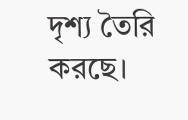দৃশ্য তৈরি করছে।